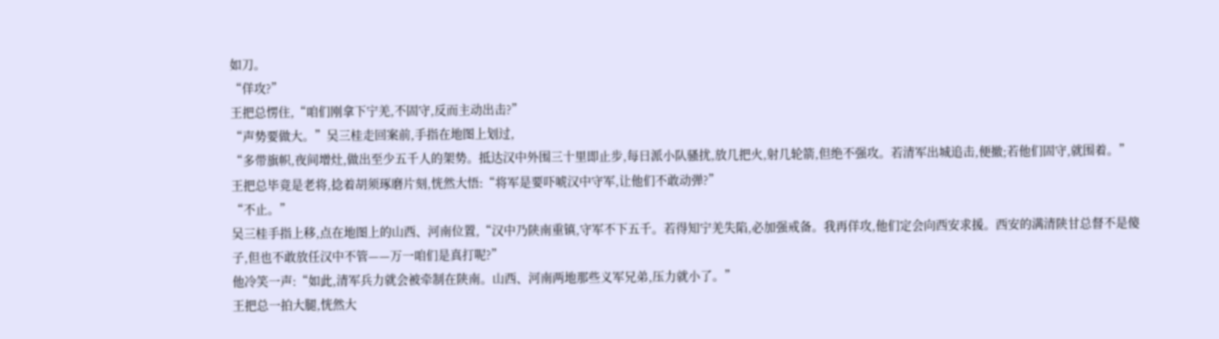如刀。
“佯攻?”
王把总愣住,“咱们刚拿下宁羌,不固守,反而主动出击?”
“声势要做大。”吴三桂走回案前,手指在地图上划过,
“多带旗帜,夜间增灶,做出至少五千人的架势。抵达汉中外围三十里即止步,每日派小队骚扰,放几把火,射几轮箭,但绝不强攻。若清军出城追击,便撤;若他们固守,就围着。”
王把总毕竟是老将,捻着胡须琢磨片刻,恍然大悟:“将军是要吓唬汉中守军,让他们不敢动弹?”
“不止。”
吴三桂手指上移,点在地图上的山西、河南位置,“汉中乃陕南重镇,守军不下五千。若得知宁羌失陷,必加强戒备。我再佯攻,他们定会向西安求援。西安的满清陕甘总督不是傻子,但也不敢放任汉中不管——万一咱们是真打呢?”
他冷笑一声:“如此,清军兵力就会被牵制在陕南。山西、河南两地那些义军兄弟,压力就小了。”
王把总一拍大腿,恍然大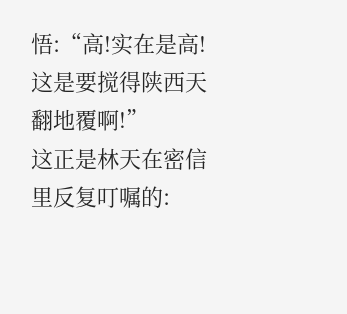悟:“高!实在是高!这是要搅得陕西天翻地覆啊!”
这正是林天在密信里反复叮嘱的: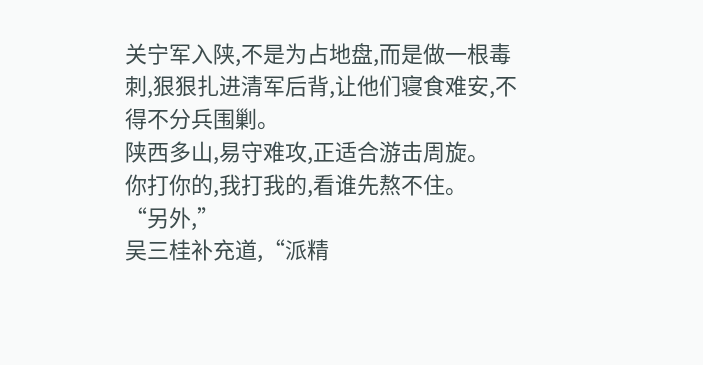关宁军入陕,不是为占地盘,而是做一根毒刺,狠狠扎进清军后背,让他们寝食难安,不得不分兵围剿。
陕西多山,易守难攻,正适合游击周旋。
你打你的,我打我的,看谁先熬不住。
“另外,”
吴三桂补充道,“派精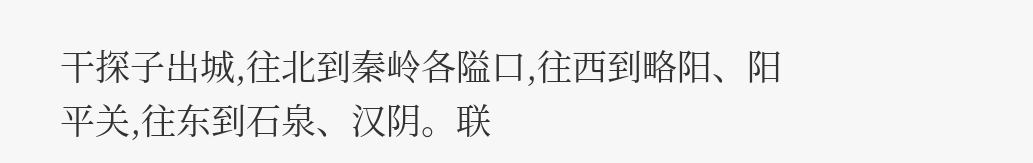干探子出城,往北到秦岭各隘口,往西到略阳、阳平关,往东到石泉、汉阴。联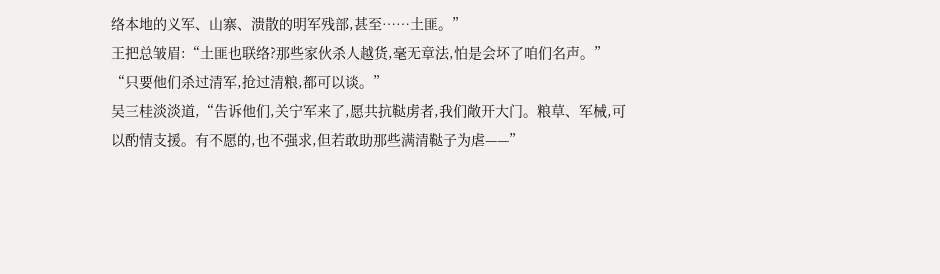络本地的义军、山寨、溃散的明军残部,甚至……土匪。”
王把总皱眉:“土匪也联络?那些家伙杀人越货,毫无章法,怕是会坏了咱们名声。”
“只要他们杀过清军,抢过清粮,都可以谈。”
吴三桂淡淡道,“告诉他们,关宁军来了,愿共抗鞑虏者,我们敞开大门。粮草、军械,可以酌情支援。有不愿的,也不强求,但若敢助那些满清鞑子为虐——”